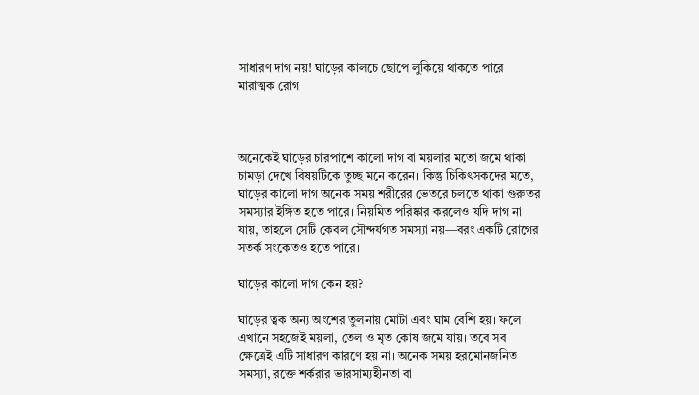সাধারণ দাগ নয়! ঘাড়ের কালচে ছোপে লুকিয়ে থাকতে পারে মারাত্মক রোগ



অনেকেই ঘাড়ের চারপাশে কালো দাগ বা ময়লার মতো জমে থাকা চামড়া দেখে বিষয়টিকে তুচ্ছ মনে করেন। কিন্তু চিকিৎসকদের মতে, ঘাড়ের কালো দাগ অনেক সময় শরীরের ভেতরে চলতে থাকা গুরুতর সমস্যার ইঙ্গিত হতে পারে। নিয়মিত পরিষ্কার করলেও যদি দাগ না যায়, তাহলে সেটি কেবল সৌন্দর্যগত সমস্যা নয়—বরং একটি রোগের সতর্ক সংকেতও হতে পারে।

ঘাড়ের কালো দাগ কেন হয়?

ঘাড়ের ত্বক অন্য অংশের তুলনায় মোটা এবং ঘাম বেশি হয়। ফলে এখানে সহজেই ময়লা, তেল ও মৃত কোষ জমে যায়। তবে সব ক্ষেত্রেই এটি সাধারণ কারণে হয় না। অনেক সময় হরমোনজনিত সমস্যা, রক্তে শর্করার ভারসাম্যহীনতা বা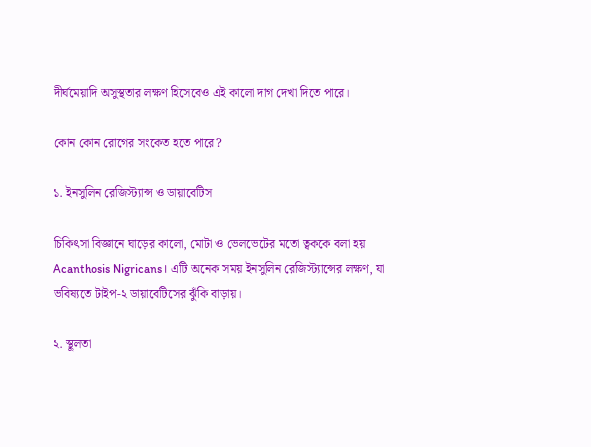দীর্ঘমেয়াদি অসুস্থতার লক্ষণ হিসেবেও এই কালো দাগ দেখা দিতে পারে।

কোন কোন রোগের সংকেত হতে পারে?

১. ইনসুলিন রেজিস্ট্যান্স ও ডায়াবেটিস

চিকিৎসা বিজ্ঞানে ঘাড়ের কালো, মোটা ও ভেলভেটের মতো ত্বককে বলা হয় Acanthosis Nigricans। এটি অনেক সময় ইনসুলিন রেজিস্ট্যান্সের লক্ষণ, যা ভবিষ্যতে টাইপ-২ ডায়াবেটিসের ঝুঁকি বাড়ায়।

২. স্থূলতা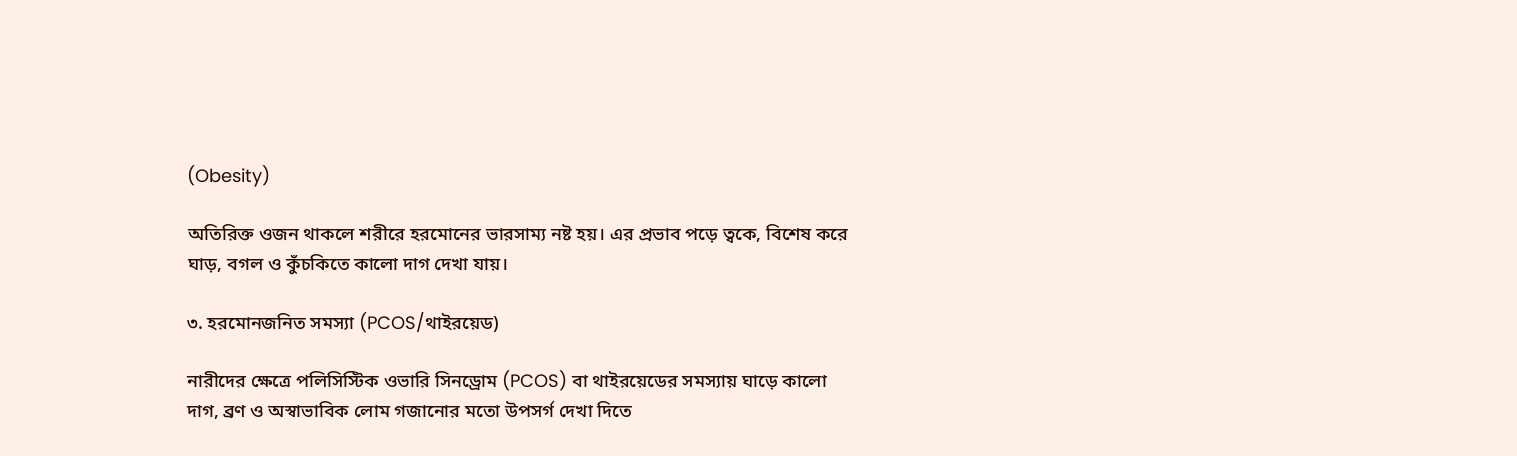(Obesity)

অতিরিক্ত ওজন থাকলে শরীরে হরমোনের ভারসাম্য নষ্ট হয়। এর প্রভাব পড়ে ত্বকে, বিশেষ করে ঘাড়, বগল ও কুঁচকিতে কালো দাগ দেখা যায়।

৩. হরমোনজনিত সমস্যা (PCOS/থাইরয়েড)

নারীদের ক্ষেত্রে পলিসিস্টিক ওভারি সিনড্রোম (PCOS) বা থাইরয়েডের সমস্যায় ঘাড়ে কালো দাগ, ব্রণ ও অস্বাভাবিক লোম গজানোর মতো উপসর্গ দেখা দিতে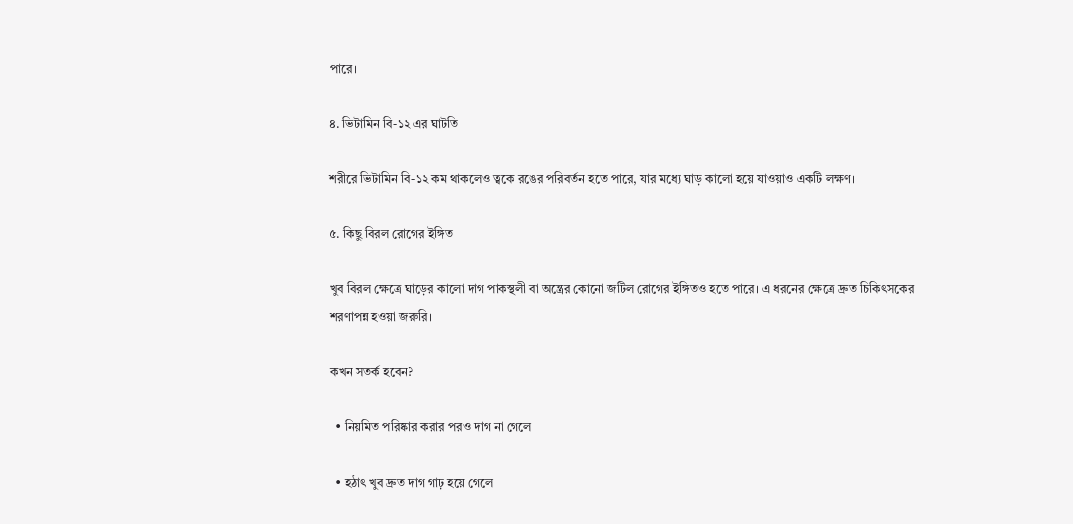পারে।

৪. ভিটামিন বি-১২ এর ঘাটতি

শরীরে ভিটামিন বি-১২ কম থাকলেও ত্বকে রঙের পরিবর্তন হতে পারে, যার মধ্যে ঘাড় কালো হয়ে যাওয়াও একটি লক্ষণ।

৫. কিছু বিরল রোগের ইঙ্গিত

খুব বিরল ক্ষেত্রে ঘাড়ের কালো দাগ পাকস্থলী বা অন্ত্রের কোনো জটিল রোগের ইঙ্গিতও হতে পারে। এ ধরনের ক্ষেত্রে দ্রুত চিকিৎসকের শরণাপন্ন হওয়া জরুরি।

কখন সতর্ক হবেন?

  • নিয়মিত পরিষ্কার করার পরও দাগ না গেলে

  • হঠাৎ খুব দ্রুত দাগ গাঢ় হয়ে গেলে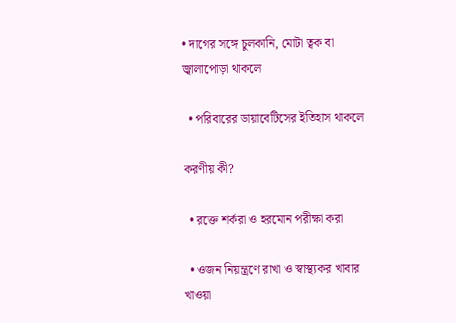• দাগের সঙ্গে চুলকানি, মোটা ত্বক বা জ্বালাপোড়া থাকলে

  • পরিবারের ডায়াবেটিসের ইতিহাস থাকলে

করণীয় কী?

  • রক্তে শর্করা ও হরমোন পরীক্ষা করা

  • ওজন নিয়ন্ত্রণে রাখা ও স্বাস্থ্যকর খাবার খাওয়া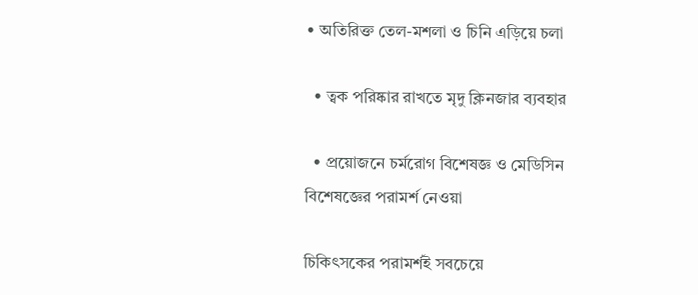• অতিরিক্ত তেল-মশলা ও চিনি এড়িয়ে চলা

  • ত্বক পরিষ্কার রাখতে মৃদু ক্লিনজার ব্যবহার

  • প্রয়োজনে চর্মরোগ বিশেষজ্ঞ ও মেডিসিন বিশেষজ্ঞের পরামর্শ নেওয়া

চিকিৎসকের পরামর্শই সবচেয়ে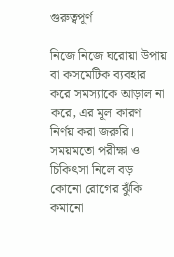গুরুত্বপূর্ণ

নিজে নিজে ঘরোয়া উপায় বা কসমেটিক ব্যবহার করে সমস্যাকে আড়াল না করে, এর মূল কারণ নির্ণয় করা জরুরি। সময়মতো পরীক্ষা ও চিকিৎসা নিলে বড় কোনো রোগের ঝুঁকি কমানো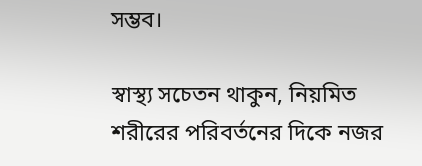সম্ভব।

স্বাস্থ্য সচেতন থাকুন, নিয়মিত শরীরের পরিবর্তনের দিকে নজর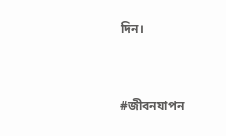দিন।


#জীবনযাপন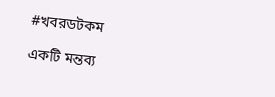#খবরডটকম

একটি মন্তব্য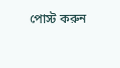পোস্ট করুন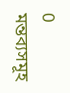0 মন্তব্যসমূহ